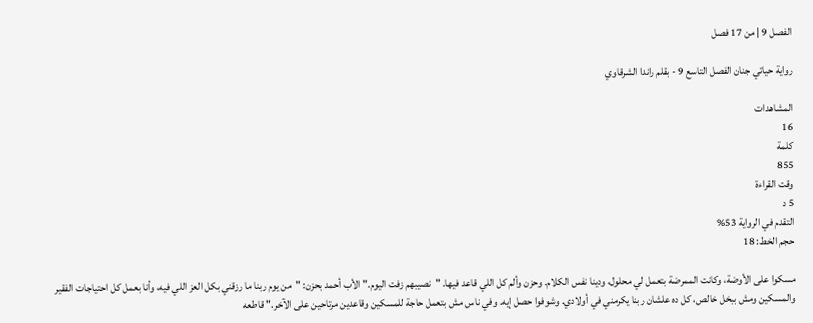الفصل 9 | من 17 فصل

رواية حياتي جنان الفصل التاسع 9 - بقلم راندا الشرقاوي

المشاهدات
16
كلمة
855
وقت القراءة
5 د
التقدم في الرواية 53%
حجم الخط: 18

مسكوا على الأوضة، وكانت الممرضة بتعمل لي محلول، ودينا نفس الكلام. وحزن وألم كل اللي قاعد فيها. "نصيبهم زفت اليوم." الأب أحمد بحزن: "من يوم ربنا ما رزقني بكل العز اللي فيه، وأنا بعمل كل احتياجات الفقير والمسكين ومش ببخل خالص، كل ده علشان ربنا يكرمني في أولادي. وشوفوا حصل إيه. وفي ناس مش بتعمل حاجة للمسكين وقاعدين مرتاحين على الآخر." قاطعه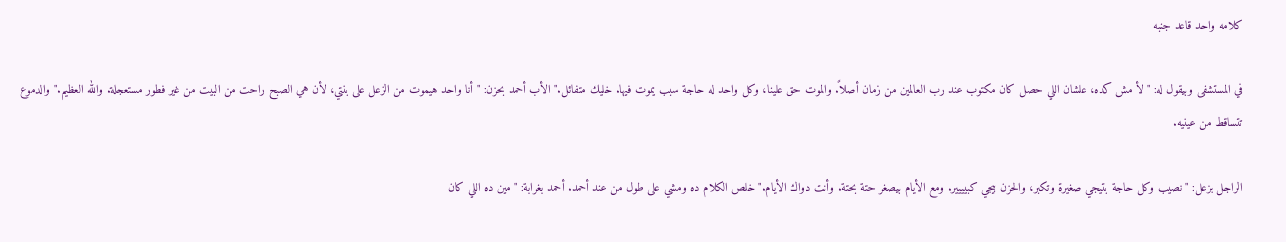كلامه واحد قاعد جنبه

في المستشفى وبيقول له: "لأ مش كده، علشان اللي حصل كان مكتوب عند رب العالمين من زمان أصلاً. والموت حق علينا، وكل واحد له حاجة سبب يموت فيها. خليك متفائل." الأب أحمد بحزن: "أنا واحد هيموت من الزعل على بنتي، لأن هي الصبح راحت من البيت من غير فطور مستعجلة. والله العظيم." والدموع تتساقط من عينيه.

الراجل بزعل: "نصيب وكل حاجة بتيجي صغيرة وتكبر، والحزن بيجي كبيييير. ومع الأيام بيصغر حتة بحتة. وأنت دواك الأيام." خلص الكلام ده ومشي على طول من عند أحمد. أحمد بغرابة: "مين ده اللي كان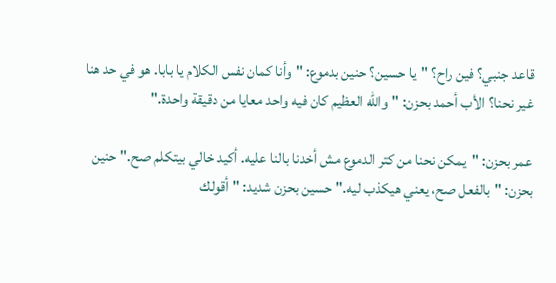قاعد جنبي؟ فين راح؟ "يا حسين؟ حنين بدموع: "وأنا كمان نفس الكلام يا بابا. هو في حد هنا غير نحنا؟ الأب أحمد بحزن: "والله العظيم كان فيه واحد معايا من دقيقة واحدة."

عمر بحزن: "يمكن نحنا من كتر الدموع مش أخدنا بالنا عليه. أكيد خالي بيتكلم صح." حنين بحزن: "بالفعل صح، يعني هيكذب ليه." حسين بحزن شديد: "أقولك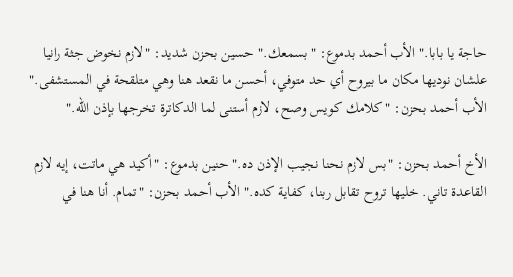حاجة يا بابا." الأب أحمد بدموع: "بسمعك." حسين بحزن شديد: "لازم نخوض جثة رانيا علشان نوديها مكان ما بيروح أي حد متوفي، أحسن ما نقعد هنا وهي متلقحة في المستشفى." الأب أحمد بحزن: "كلامك كويس وصح، لازم أستنى لما الدكاترة تخرجها بإذن الله."

الأخ أحمد بحزن: "بس لازم نحنا نجيب الإذن ده." حنين بدموع: "أكيد هي ماتت، إيه لازم القاعدة تاني. خليها تروح تقابل ربنا، كفاية كده." الأب أحمد بحزن: "تمام. أنا هنا في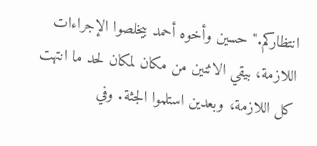انتظاركم." حسين وأخوه أحمد بيخلصوا الإجراءات اللازمة، بيقي الاثنين من مكان لمكان لحد ما انتهت كل اللازمة، وبعدين استلموا الجثة. وفي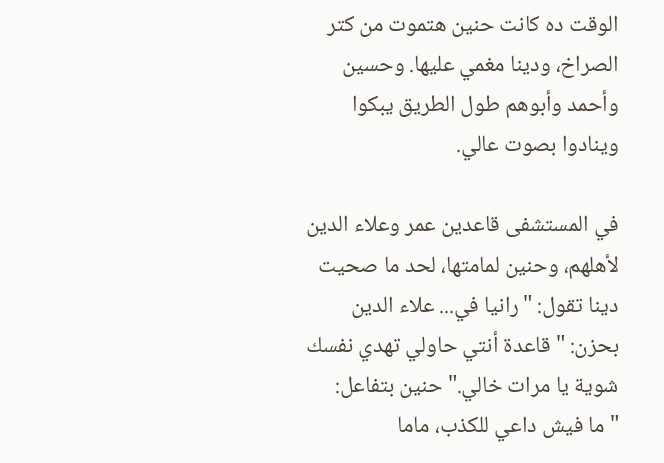الوقت ده كانت حنين هتموت من كتر الصراخ، ودينا مغمي عليها. وحسين وأحمد وأبوهم طول الطريق يبكوا وينادوا بصوت عالي.

في المستشفى قاعدين عمر وعلاء الدين لأهلهم، وحنين لمامتها، لحد ما صحيت دينا تقول: "رانيا في... علاء الدين بحزن: "قاعدة أنتي حاولي تهدي نفسك شوية يا مرات خالي." حنين بتفاعل: "ما فيش داعي للكذب، ماما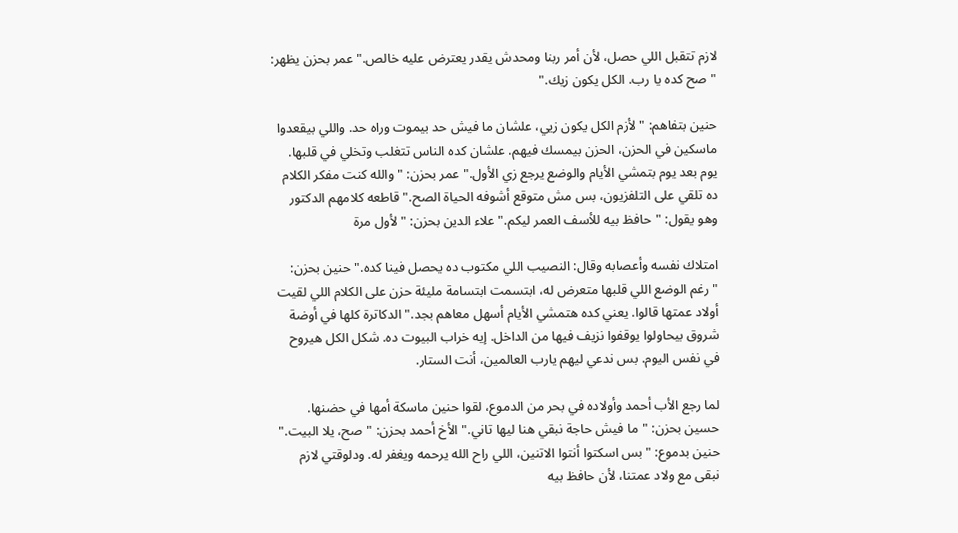لازم تتقبل اللي حصل، لأن أمر ربنا ومحدش يقدر يعترض عليه خالص." عمر بحزن يظهر: "صح كده يا رب. الكل يكون زيك."

حنين بتفاهم: "لأزم الكل يكون زيي، علشان ما فيش حد بيموت وراه حد. واللي بيقعدوا ماسكين في الحزن، الحزن بيمسك فيهم. علشان كده الناس تتغلب وتخلي في قلبها. يوم بعد يوم بتمشي الأيام والوضع يرجع زي الأول." عمر بحزن: "والله كنت مفكر الكلام ده تلقي على التلفزيون، بس مش متوقع أشوفه الحياة الصح." قاطعه كلامهم الدكتور وهو يقول: "حافظ بيه للأسف العمر ليكم." علاء الدين بحزن: "لأول مرة

امتلاك نفسه وأعصابه وقال: النصيب اللي مكتوب ده يحصل فينا كده." حنين بحزن: "رغم الوضع اللي قلبها متعرض له، ابتسمت ابتسامة مليئة حزن على الكلام اللي لقيت أولاد عمتها قالوا. يعني كده هتمشي الأيام أسهل معاهم بجد." الدكاترة كلها في أوضة شروق بيحاولوا يوقفوا نزيف فيها من الداخل. إيه خراب البيوت ده. شكل الكل هيروح في نفس اليوم. بس ندعي ليهم يارب العالمين، أنت الستار.

لما رجع الأب أحمد وأولاده في بحر من الدموع، لقوا حنين ماسكة أمها في حضنها. حسين بحزن: "ما فيش حاجة نبقي هنا ليها تاني." الأخ أحمد بحزن: "صح، يلا البيت." حنين بدموع: "بس اسكتوا أنتوا الاتنين، اللي راح الله يرحمه ويغفر له. ودلوقتي لازم نبقى مع ولاد عمتنا، لأن حافظ بيه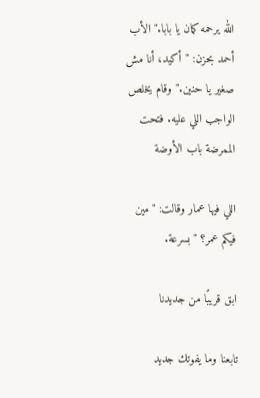الله يرحمه كمان يا بابا." الأب أحمد بحزن: "أكيد، أنا مش صغير يا حنين." وقام يخلص الواجب اللي عليه. فتحت الممرضة باب الأوضة

اللي فيها عمار وقالت: "مين فيكم عمر؟ " بسرعة.

ابق قريبًا من جديدنا

تابعنا وما يفوتك جديد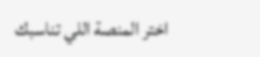اختر المنصة اللي تناسبك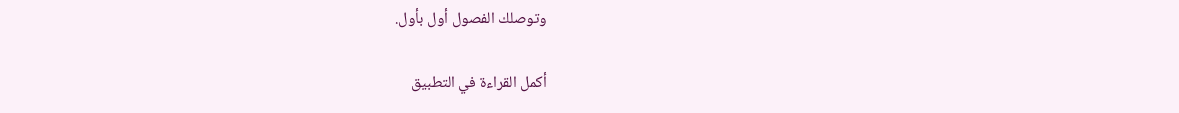وتوصلك الفصول أول بأول.

أكمل القراءة في التطبيق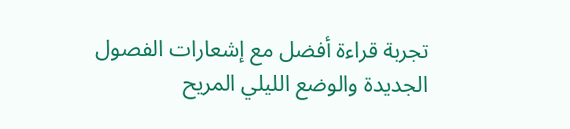تجربة قراءة أفضل مع إشعارات الفصول الجديدة والوضع الليلي المريح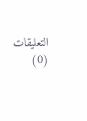التعليقات (0)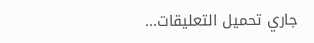جاري تحميل التعليقات...